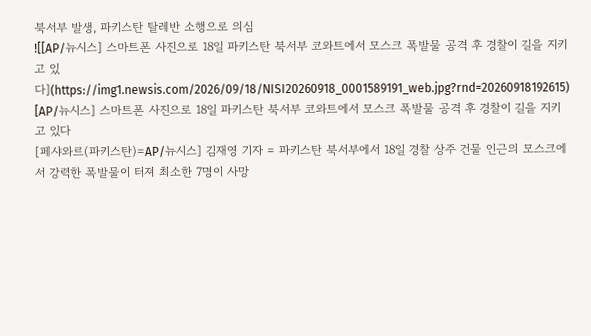북서부 발생, 파키스탄 탈레반 소행으로 의심
![[AP/뉴시스] 스마트폰 사진으로 18일 파키스탄 북서부 코와트에서 모스크 폭발물 공격 후 경찰이 길을 지키고 있다](https://img1.newsis.com/2026/09/18/NISI20260918_0001589191_web.jpg?rnd=20260918192615)
[AP/뉴시스] 스마트폰 사진으로 18일 파키스탄 북서부 코와트에서 모스크 폭발물 공격 후 경찰이 길을 지키고 있다
[페샤와르(파키스탄)=AP/뉴시스] 김재영 기자 = 파키스탄 북서부에서 18일 경찰 상주 건물 인근의 모스크에서 강력한 폭발물이 터져 최소한 7명이 사망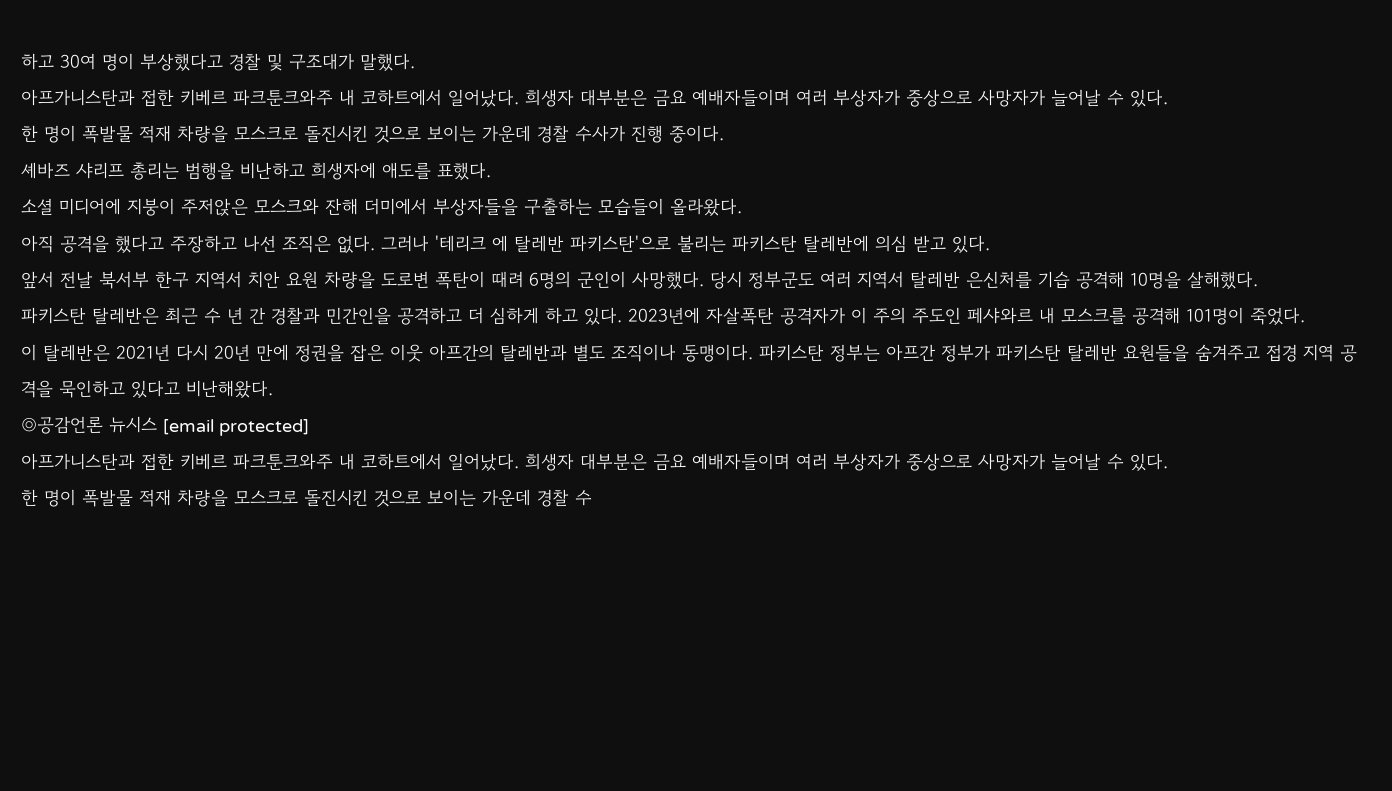하고 30여 명이 부상했다고 경찰 및 구조대가 말했다.
아프가니스탄과 접한 키베르 파크툰크와주 내 코하트에서 일어났다. 희생자 대부분은 금요 예배자들이며 여러 부상자가 중상으로 사망자가 늘어날 수 있다.
한 명이 폭발물 적재 차량을 모스크로 돌진시킨 것으로 보이는 가운데 경찰 수사가 진행 중이다.
셰바즈 샤리프 총리는 범행을 비난하고 희생자에 애도를 표했다.
소셜 미디어에 지붕이 주저앉은 모스크와 잔해 더미에서 부상자들을 구출하는 모습들이 올라왔다.
아직 공격을 했다고 주장하고 나선 조직은 없다. 그러나 '테리크 에 탈레반 파키스탄'으로 불리는 파키스탄 탈레반에 의심 받고 있다.
앞서 전날 북서부 한구 지역서 치안 요원 차량을 도로변 폭탄이 때려 6명의 군인이 사망했다. 당시 정부군도 여러 지역서 탈레반 은신처를 기습 공격해 10명을 살해했다.
파키스탄 탈레반은 최근 수 년 간 경찰과 민간인을 공격하고 더 심하게 하고 있다. 2023년에 자살폭탄 공격자가 이 주의 주도인 페샤와르 내 모스크를 공격해 101명이 죽었다.
이 탈레반은 2021년 다시 20년 만에 정권을 잡은 이웃 아프간의 탈레반과 별도 조직이나 동맹이다. 파키스탄 정부는 아프간 정부가 파키스탄 탈레반 요원들을 숨겨주고 접경 지역 공격을 묵인하고 있다고 비난해왔다.
◎공감언론 뉴시스 [email protected]
아프가니스탄과 접한 키베르 파크툰크와주 내 코하트에서 일어났다. 희생자 대부분은 금요 예배자들이며 여러 부상자가 중상으로 사망자가 늘어날 수 있다.
한 명이 폭발물 적재 차량을 모스크로 돌진시킨 것으로 보이는 가운데 경찰 수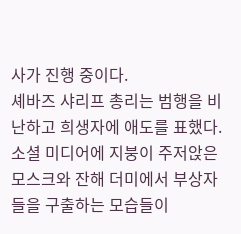사가 진행 중이다.
셰바즈 샤리프 총리는 범행을 비난하고 희생자에 애도를 표했다.
소셜 미디어에 지붕이 주저앉은 모스크와 잔해 더미에서 부상자들을 구출하는 모습들이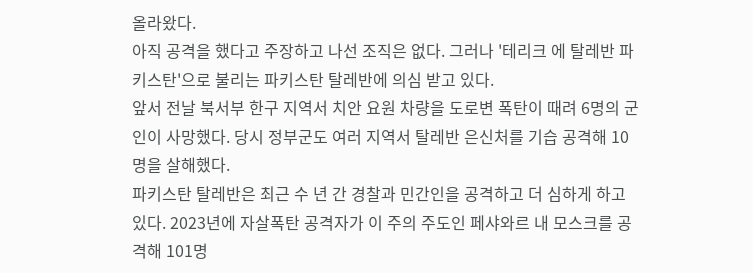올라왔다.
아직 공격을 했다고 주장하고 나선 조직은 없다. 그러나 '테리크 에 탈레반 파키스탄'으로 불리는 파키스탄 탈레반에 의심 받고 있다.
앞서 전날 북서부 한구 지역서 치안 요원 차량을 도로변 폭탄이 때려 6명의 군인이 사망했다. 당시 정부군도 여러 지역서 탈레반 은신처를 기습 공격해 10명을 살해했다.
파키스탄 탈레반은 최근 수 년 간 경찰과 민간인을 공격하고 더 심하게 하고 있다. 2023년에 자살폭탄 공격자가 이 주의 주도인 페샤와르 내 모스크를 공격해 101명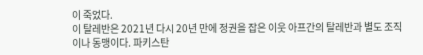이 죽었다.
이 탈레반은 2021년 다시 20년 만에 정권을 잡은 이웃 아프간의 탈레반과 별도 조직이나 동맹이다. 파키스탄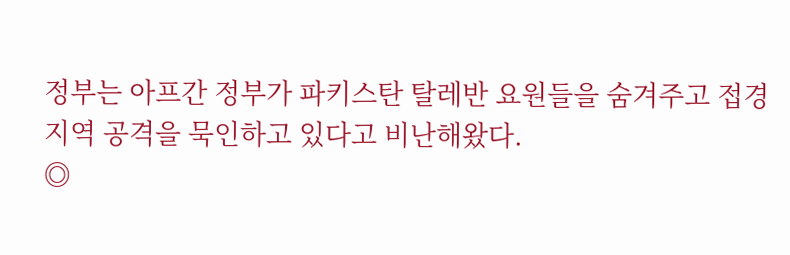정부는 아프간 정부가 파키스탄 탈레반 요원들을 숨겨주고 접경 지역 공격을 묵인하고 있다고 비난해왔다.
◎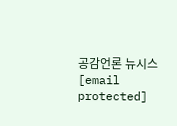공감언론 뉴시스 [email protected]